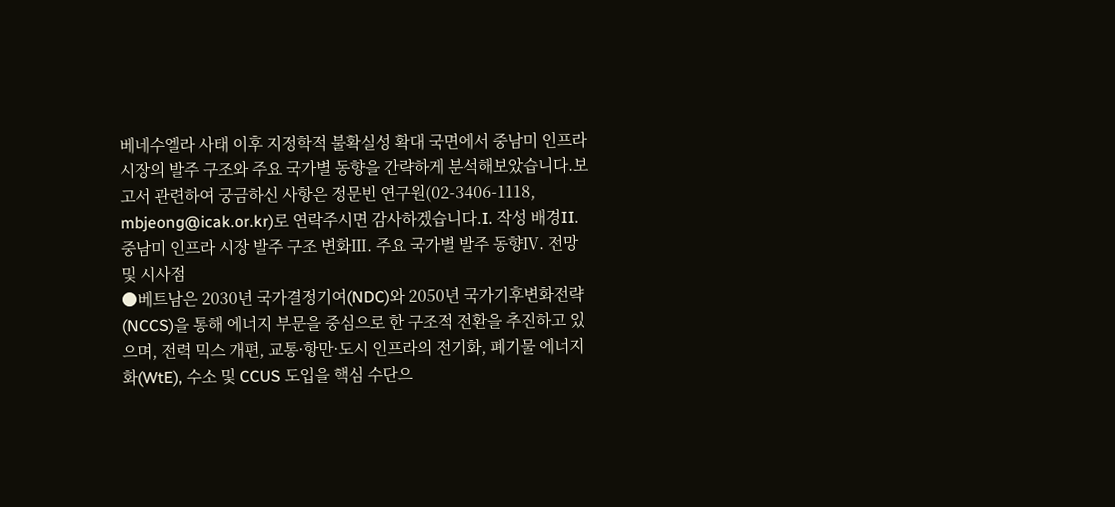베네수엘라 사태 이후 지정학적 불확실성 확대 국면에서 중남미 인프라 시장의 발주 구조와 주요 국가별 동향을 간략하게 분석해보았습니다.보고서 관련하여 궁금하신 사항은 정문빈 연구원(02-3406-1118, mbjeong@icak.or.kr)로 연락주시면 감사하겠습니다.I. 작성 배경II. 중남미 인프라 시장 발주 구조 변화Ⅲ. 주요 국가별 발주 동향Ⅳ. 전망 및 시사점
●베트남은 2030년 국가결정기여(NDC)와 2050년 국가기후변화전략(NCCS)을 통해 에너지 부문을 중심으로 한 구조적 전환을 추진하고 있으며, 전력 믹스 개편, 교통·항만·도시 인프라의 전기화, 폐기물 에너지화(WtE), 수소 및 CCUS 도입을 핵심 수단으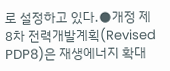로 설정하고 있다.●개정 제8차 전력개발계획(Revised PDP8)은 재생에너지 확대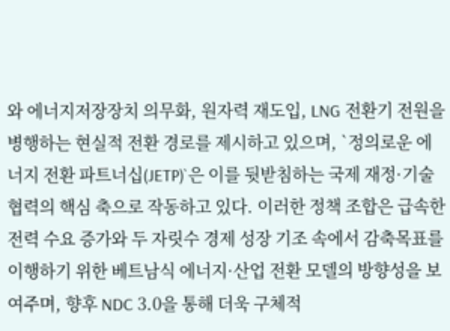와 에너지저장장치 의무화, 원자력 재도입, LNG 전환기 전원을 병행하는 현실적 전환 경로를 제시하고 있으며, `정의로운 에너지 전환 파트너십(JETP)`은 이를 뒷받침하는 국제 재정·기술 협력의 핵심 축으로 작동하고 있다. 이러한 정책 조합은 급속한 전력 수요 증가와 두 자릿수 경제 성장 기조 속에서 감축목표를 이행하기 위한 베트남식 에너지·산업 전환 모델의 방향성을 보여주며, 향후 NDC 3.0을 통해 더욱 구체적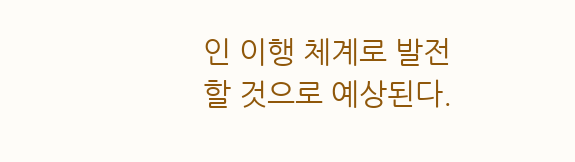인 이행 체계로 발전할 것으로 예상된다.